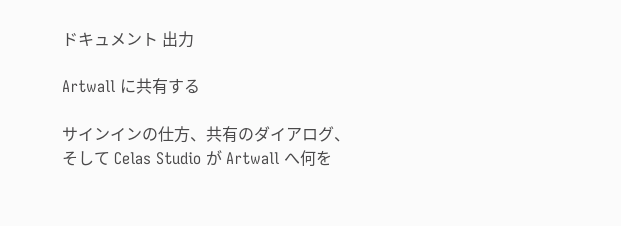ドキュメント 出力

Artwall に共有する

サインインの仕方、共有のダイアログ、そして Celas Studio が Artwall へ何を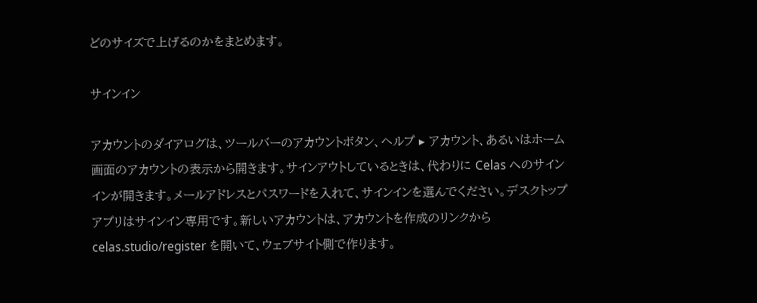どのサイズで上げるのかをまとめます。

サインイン

アカウントのダイアログは、ツールバーのアカウントボタン、ヘルプ ▸ アカウント、あるいはホーム画面のアカウントの表示から開きます。サインアウトしているときは、代わりに Celas へのサインインが開きます。メールアドレスとパスワードを入れて、サインインを選んでください。デスクトップアプリはサインイン専用です。新しいアカウントは、アカウントを作成のリンクから celas.studio/register を開いて、ウェブサイト側で作ります。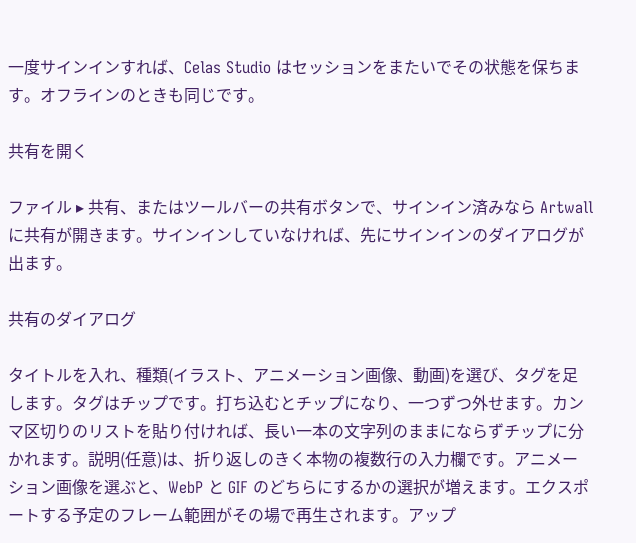一度サインインすれば、Celas Studio はセッションをまたいでその状態を保ちます。オフラインのときも同じです。

共有を開く

ファイル ▸ 共有、またはツールバーの共有ボタンで、サインイン済みなら Artwall に共有が開きます。サインインしていなければ、先にサインインのダイアログが出ます。

共有のダイアログ

タイトルを入れ、種類(イラスト、アニメーション画像、動画)を選び、タグを足します。タグはチップです。打ち込むとチップになり、一つずつ外せます。カンマ区切りのリストを貼り付ければ、長い一本の文字列のままにならずチップに分かれます。説明(任意)は、折り返しのきく本物の複数行の入力欄です。アニメーション画像を選ぶと、WebP と GIF のどちらにするかの選択が増えます。エクスポートする予定のフレーム範囲がその場で再生されます。アップ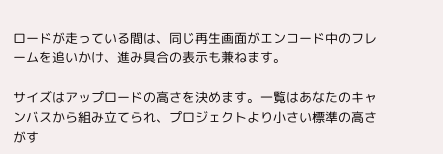ロードが走っている間は、同じ再生画面がエンコード中のフレームを追いかけ、進み具合の表示も兼ねます。

サイズはアップロードの高さを決めます。一覧はあなたのキャンバスから組み立てられ、プロジェクトより小さい標準の高さがす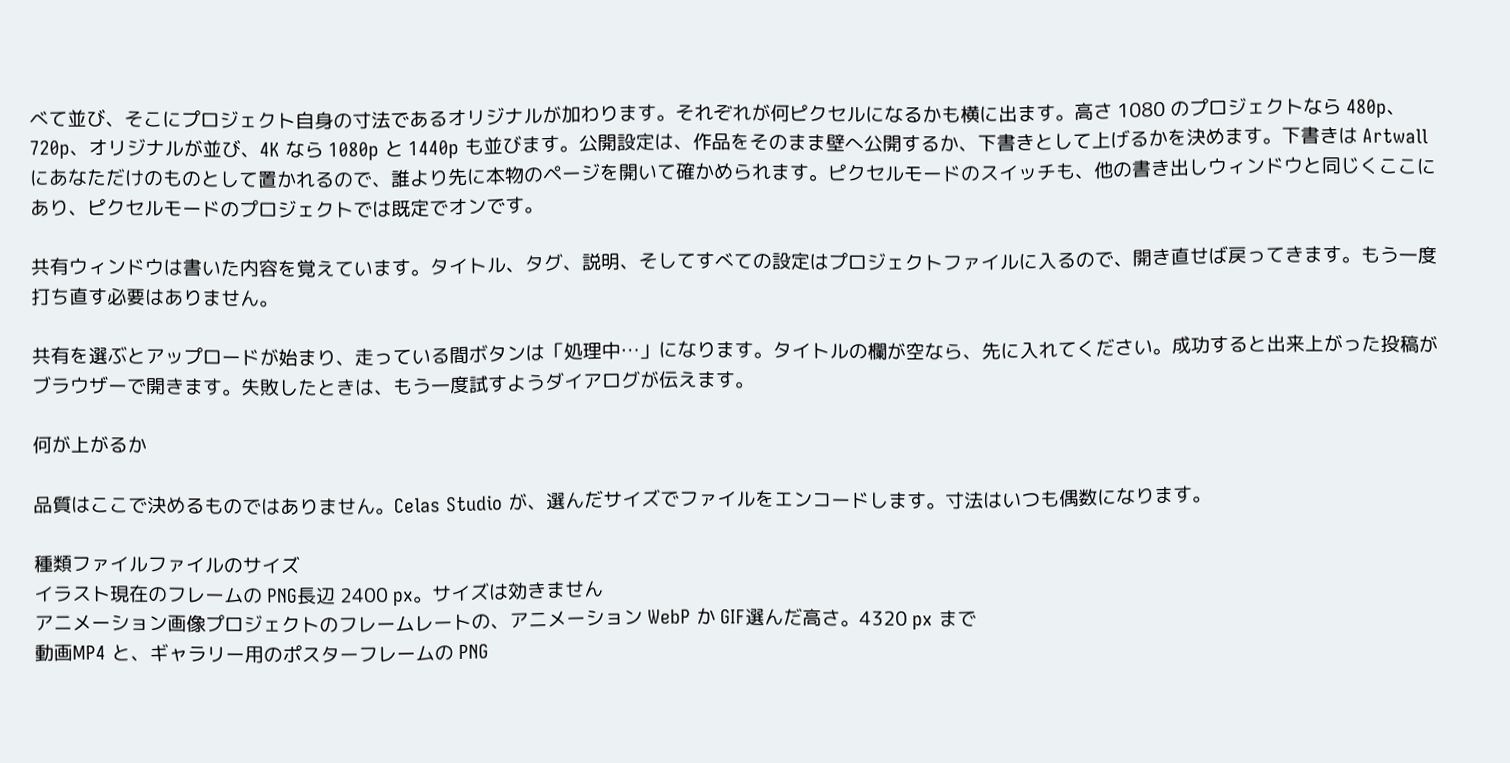べて並び、そこにプロジェクト自身の寸法であるオリジナルが加わります。それぞれが何ピクセルになるかも横に出ます。高さ 1080 のプロジェクトなら 480p、720p、オリジナルが並び、4K なら 1080p と 1440p も並びます。公開設定は、作品をそのまま壁へ公開するか、下書きとして上げるかを決めます。下書きは Artwall にあなただけのものとして置かれるので、誰より先に本物のページを開いて確かめられます。ピクセルモードのスイッチも、他の書き出しウィンドウと同じくここにあり、ピクセルモードのプロジェクトでは既定でオンです。

共有ウィンドウは書いた内容を覚えています。タイトル、タグ、説明、そしてすべての設定はプロジェクトファイルに入るので、開き直せば戻ってきます。もう一度打ち直す必要はありません。

共有を選ぶとアップロードが始まり、走っている間ボタンは「処理中…」になります。タイトルの欄が空なら、先に入れてください。成功すると出来上がった投稿がブラウザーで開きます。失敗したときは、もう一度試すようダイアログが伝えます。

何が上がるか

品質はここで決めるものではありません。Celas Studio が、選んだサイズでファイルをエンコードします。寸法はいつも偶数になります。

種類ファイルファイルのサイズ
イラスト現在のフレームの PNG長辺 2400 px。サイズは効きません
アニメーション画像プロジェクトのフレームレートの、アニメーション WebP か GIF選んだ高さ。4320 px まで
動画MP4 と、ギャラリー用のポスターフレームの PNG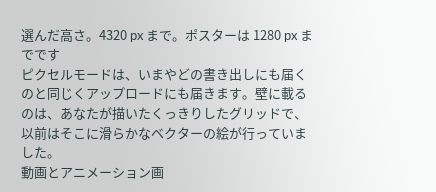選んだ高さ。4320 px まで。ポスターは 1280 px までです
ピクセルモードは、いまやどの書き出しにも届くのと同じくアップロードにも届きます。壁に載るのは、あなたが描いたくっきりしたグリッドで、以前はそこに滑らかなベクターの絵が行っていました。
動画とアニメーション画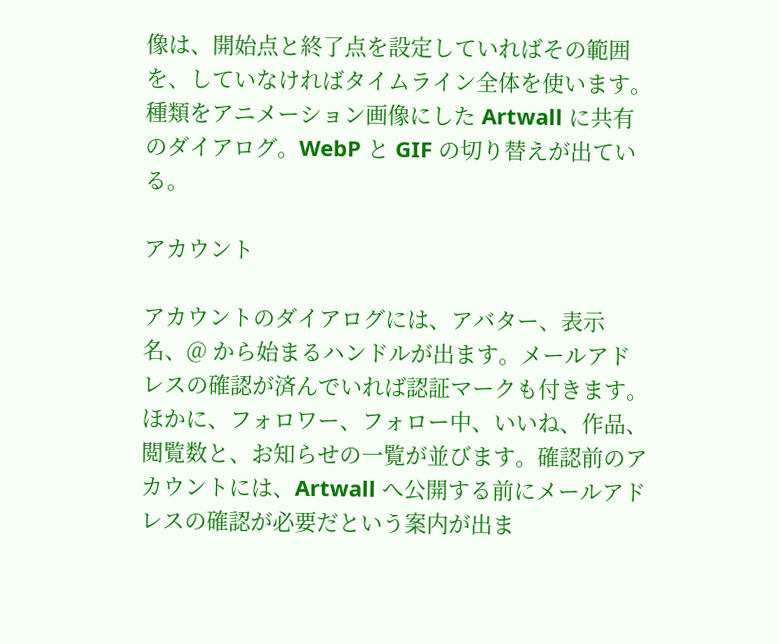像は、開始点と終了点を設定していればその範囲を、していなければタイムライン全体を使います。
種類をアニメーション画像にした Artwall に共有のダイアログ。WebP と GIF の切り替えが出ている。

アカウント

アカウントのダイアログには、アバター、表示名、@ から始まるハンドルが出ます。メールアドレスの確認が済んでいれば認証マークも付きます。ほかに、フォロワー、フォロー中、いいね、作品、閲覧数と、お知らせの一覧が並びます。確認前のアカウントには、Artwall へ公開する前にメールアドレスの確認が必要だという案内が出ま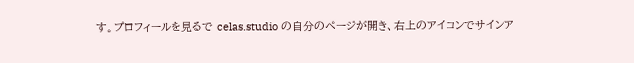す。プロフィールを見るで celas.studio の自分のページが開き、右上のアイコンでサインア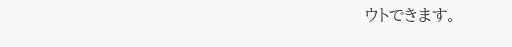ウトできます。